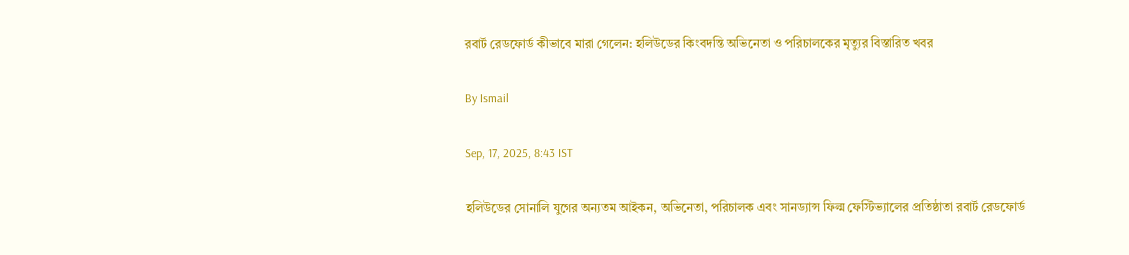রবার্ট রেডফোর্ড কীভাবে মারা গেলেন: হলিউডের কিংবদন্তি অভিনেতা ও পরিচালকের মৃত্যুর বিস্তারিত খবর

By Ismail

Sep, 17, 2025, 8:43 IST

হলিউডের সোনালি যুগের অন্যতম আইকন, অভিনেতা, পরিচালক এবং সানড্যান্স ফিল্ম ফেস্টিভ্যালের প্রতিষ্ঠাতা রবার্ট রেডফোর্ড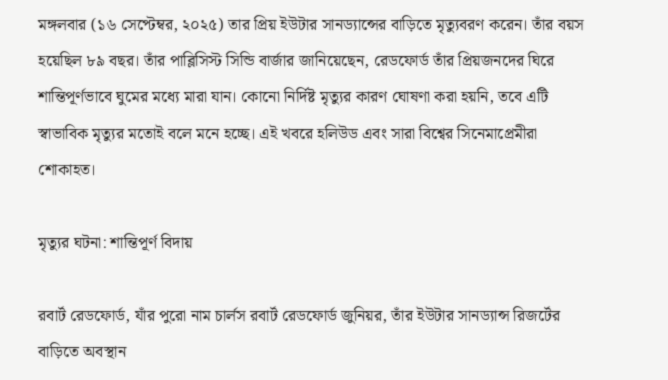মঙ্গলবার (১৬ সেপ্টেম্বর, ২০২৫) তার প্রিয় ইউটার সানড্যান্সের বাড়িতে মৃত্যুবরণ করেন। তাঁর বয়স হয়েছিল ৮৯ বছর। তাঁর পাব্লিসিস্ট সিন্ডি বার্জার জানিয়েছেন, রেডফোর্ড তাঁর প্রিয়জনদের ঘিরে শান্তিপূর্ণভাবে ঘুমের মধ্যে মারা যান। কোনো নির্দিষ্ট মৃত্যুর কারণ ঘোষণা করা হয়নি, তবে এটি স্বাভাবিক মৃত্যুর মতোই বলে মনে হচ্ছে। এই খবরে হলিউড এবং সারা বিশ্বের সিনেমাপ্রেমীরা শোকাহত।

মৃত্যুর ঘটনা: শান্তিপূর্ণ বিদায়

রবার্ট রেডফোর্ড, যাঁর পুরো নাম চার্লস রবার্ট রেডফোর্ড জুনিয়র, তাঁর ইউটার সানড্যান্স রিজর্টের বাড়িতে অবস্থান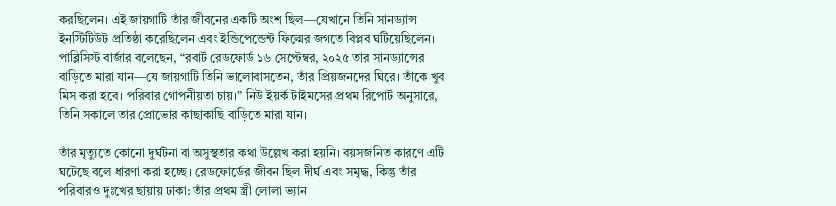করছিলেন। এই জায়গাটি তাঁর জীবনের একটি অংশ ছিল—যেখানে তিনি সানড্যান্স ইনস্টিটিউট প্রতিষ্ঠা করেছিলেন এবং ইন্ডিপেন্ডেন্ট ফিল্মের জগতে বিপ্লব ঘটিয়েছিলেন। পাব্লিসিস্ট বার্জার বলেছেন, “রবার্ট রেডফোর্ড ১৬ সেপ্টেম্বর, ২০২৫ তার সানড্যান্সের বাড়িতে মারা যান—যে জায়গাটি তিনি ভালোবাসতেন, তাঁর প্রিয়জনদের ঘিরে। তাঁকে খুব মিস করা হবে। পরিবার গোপনীয়তা চায়।” নিউ ইয়র্ক টাইমসের প্রথম রিপোর্ট অনুসারে, তিনি সকালে তার প্রোভোর কাছাকাছি বাড়িতে মারা যান।

তাঁর মৃত্যুতে কোনো দুর্ঘটনা বা অসুস্থতার কথা উল্লেখ করা হয়নি। বয়সজনিত কারণে এটি ঘটেছে বলে ধারণা করা হচ্ছে। রেডফোর্ডের জীবন ছিল দীর্ঘ এবং সমৃদ্ধ, কিন্তু তাঁর পরিবারও দুঃখের ছায়ায় ঢাকা: তাঁর প্রথম স্ত্রী লোলা ভ্যান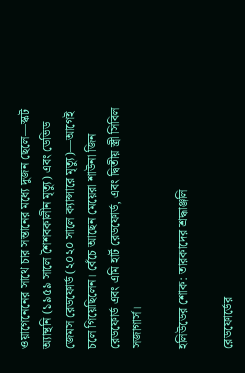ওয়াগেনেনের সাথে চার সন্তানের মধ্যে দুজন ছেলে—স্কট অ্যান্থনি (১৯৫৯ সালে শৈশবকালীন মৃত্যু) এবং ডেভিড জেমস রেডফোর্ড (২০২০ সালে ক্যান্সারে মৃত্যু)—আগেই চলে গিয়েছিলেন। বেঁচে আছেন মেয়েরা শাউনা জিন রেডফোর্ড এবং এমি হার্ট রেডফোর্ড, এবং দ্বিতীয় স্ত্রী সিবিল সজাগার্স।

হলিউডের শোক: তারকাদের শ্রদ্ধাঞ্জলি

রেডফোর্ডের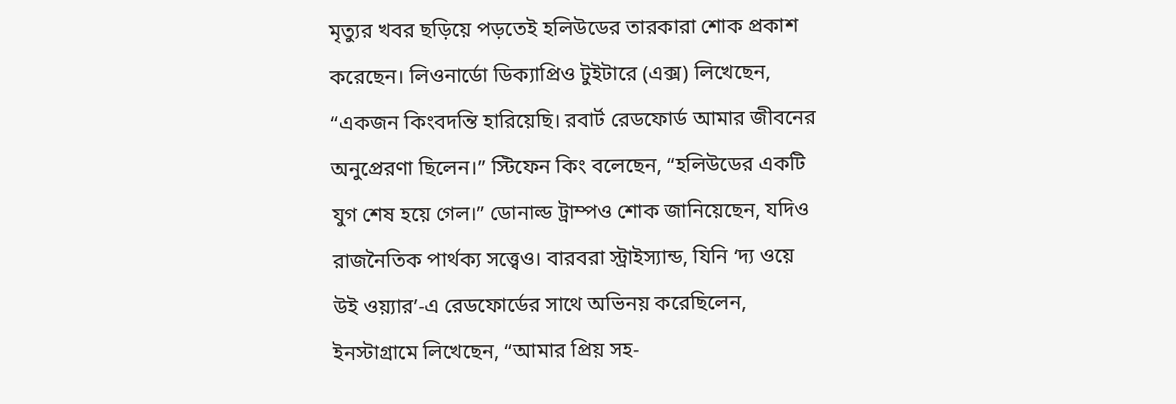মৃত্যুর খবর ছড়িয়ে পড়তেই হলিউডের তারকারা শোক প্রকাশ করেছেন। লিওনার্ডো ডিক্যাপ্রিও টুইটারে (এক্স) লিখেছেন, “একজন কিংবদন্তি হারিয়েছি। রবার্ট রেডফোর্ড আমার জীবনের অনুপ্রেরণা ছিলেন।” স্টিফেন কিং বলেছেন, “হলিউডের একটি যুগ শেষ হয়ে গেল।” ডোনাল্ড ট্রাম্পও শোক জানিয়েছেন, যদিও রাজনৈতিক পার্থক্য সত্ত্বেও। বারবরা স্ট্রাইস্যান্ড, যিনি ‘দ্য ওয়ে উই ওয়্যার’-এ রেডফোর্ডের সাথে অভিনয় করেছিলেন, ইনস্টাগ্রামে লিখেছেন, “আমার প্রিয় সহ-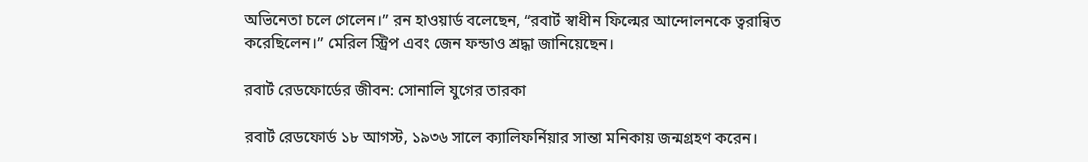অভিনেতা চলে গেলেন।” রন হাওয়ার্ড বলেছেন, “রবার্ট স্বাধীন ফিল্মের আন্দোলনকে ত্বরান্বিত করেছিলেন।” মেরিল স্ট্রিপ এবং জেন ফন্ডাও শ্রদ্ধা জানিয়েছেন।

রবার্ট রেডফোর্ডের জীবন: সোনালি যুগের তারকা

রবার্ট রেডফোর্ড ১৮ আগস্ট, ১৯৩৬ সালে ক্যালিফর্নিয়ার সান্তা মনিকায় জন্মগ্রহণ করেন।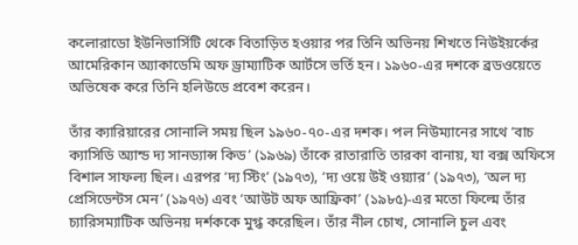কলোরাডো ইউনিভার্সিটি থেকে বিতাড়িত হওয়ার পর তিনি অভিনয় শিখতে নিউইয়র্কের আমেরিকান অ্যাকাডেমি অফ ড্রাম্যাটিক আর্টসে ভর্তি হন। ১৯৬০-এর দশকে ব্রডওয়েতে অভিষেক করে তিনি হলিউডে প্রবেশ করেন।

তাঁর ক্যারিয়ারের সোনালি সময় ছিল ১৯৬০-৭০-এর দশক। পল নিউম্যানের সাথে ‘বাচ ক্যাসিডি অ্যান্ড দ্য সানড্যান্স কিড’ (১৯৬৯) তাঁকে রাতারাতি তারকা বানায়, যা বক্স অফিসে বিশাল সাফল্য ছিল। এরপর ‘দ্য স্টিং’ (১৯৭৩), ‘দ্য ওয়ে উই ওয়্যার’ (১৯৭৩), ‘অল দ্য প্রেসিডেন্টস মেন’ (১৯৭৬) এবং ‘আউট অফ আফ্রিকা’ (১৯৮৫)-এর মতো ফিল্মে তাঁর চ্যারিসম্যাটিক অভিনয় দর্শককে মুগ্ধ করেছিল। তাঁর নীল চোখ, সোনালি চুল এবং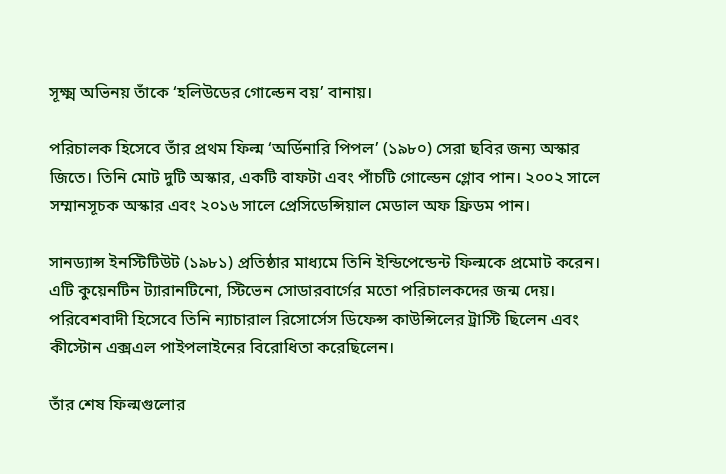সূক্ষ্ম অভিনয় তাঁকে ‘হলিউডের গোল্ডেন বয়’ বানায়।

পরিচালক হিসেবে তাঁর প্রথম ফিল্ম ‘অর্ডিনারি পিপল’ (১৯৮০) সেরা ছবির জন্য অস্কার জিতে। তিনি মোট দুটি অস্কার, একটি বাফটা এবং পাঁচটি গোল্ডেন গ্লোব পান। ২০০২ সালে সম্মানসূচক অস্কার এবং ২০১৬ সালে প্রেসিডেন্সিয়াল মেডাল অফ ফ্রিডম পান।

সানড্যান্স ইনস্টিটিউট (১৯৮১) প্রতিষ্ঠার মাধ্যমে তিনি ইন্ডিপেন্ডেন্ট ফিল্মকে প্রমোট করেন। এটি কুয়েনটিন ট্যারানটিনো, স্টিভেন সোডারবার্গের মতো পরিচালকদের জন্ম দেয়। পরিবেশবাদী হিসেবে তিনি ন্যাচারাল রিসোর্সেস ডিফেন্স কাউন্সিলের ট্রাস্টি ছিলেন এবং কীস্টোন এক্সএল পাইপলাইনের বিরোধিতা করেছিলেন।

তাঁর শেষ ফিল্মগুলোর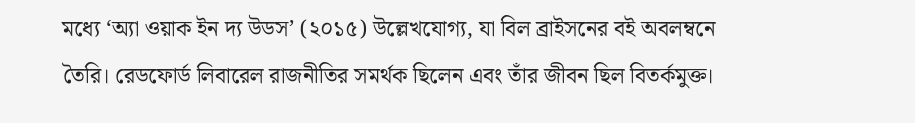মধ্যে ‘অ্যা ওয়াক ইন দ্য উডস’ (২০১৫) উল্লেখযোগ্য, যা বিল ব্রাইসনের বই অবলম্বনে তৈরি। রেডফোর্ড লিবারেল রাজনীতির সমর্থক ছিলেন এবং তাঁর জীবন ছিল বিতর্কমুক্ত।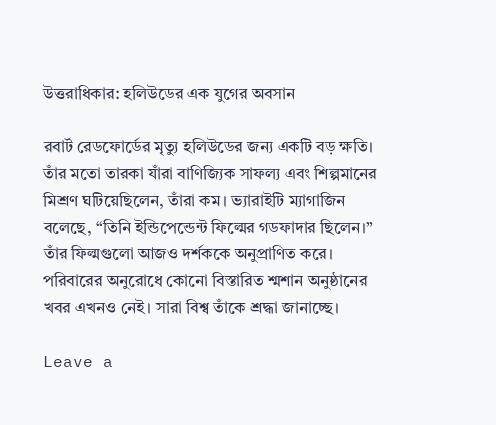উত্তরাধিকার: হলিউডের এক যুগের অবসান

রবার্ট রেডফোর্ডের মৃত্যু হলিউডের জন্য একটি বড় ক্ষতি। তাঁর মতো তারকা যাঁরা বাণিজ্যিক সাফল্য এবং শিল্পমানের মিশ্রণ ঘটিয়েছিলেন, তাঁরা কম। ভ্যারাইটি ম্যাগাজিন বলেছে, “তিনি ইন্ডিপেন্ডেন্ট ফিল্মের গডফাদার ছিলেন।” তাঁর ফিল্মগুলো আজও দর্শককে অনুপ্রাণিত করে। পরিবারের অনুরোধে কোনো বিস্তারিত শ্মশান অনুষ্ঠানের খবর এখনও নেই। সারা বিশ্ব তাঁকে শ্রদ্ধা জানাচ্ছে।

Leave a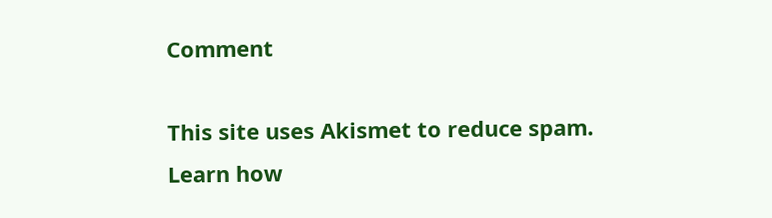Comment

This site uses Akismet to reduce spam. Learn how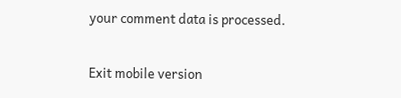your comment data is processed.

Exit mobile version